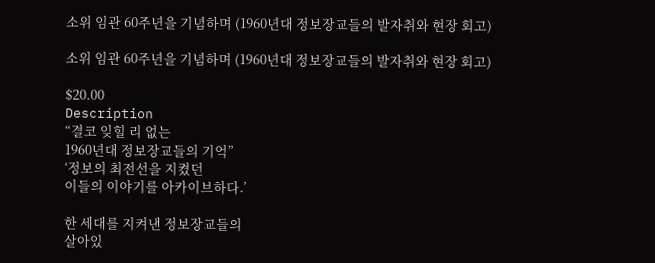소위 임관 60주년을 기념하며 (1960년대 정보장교들의 발자취와 현장 회고)

소위 임관 60주년을 기념하며 (1960년대 정보장교들의 발자취와 현장 회고)

$20.00
Description
“결코 잊힐 리 없는
1960년대 정보장교들의 기억”
‘정보의 최전선을 지켰던
이들의 이야기를 아카이브하다.’

한 세대를 지켜낸 정보장교들의
살아있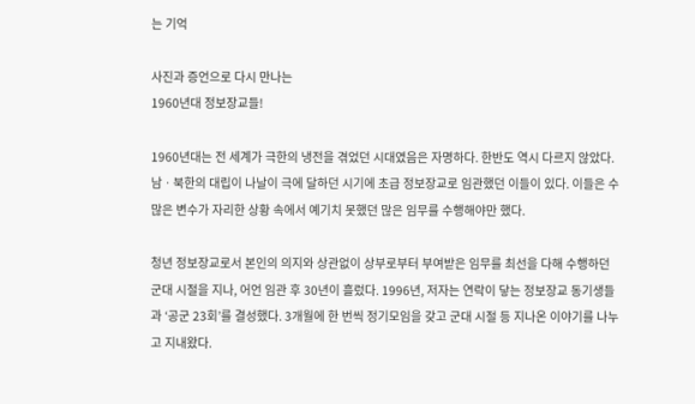는 기억

사진과 증언으로 다시 만나는
1960년대 정보장교들!

1960년대는 전 세계가 극한의 냉전을 겪었던 시대였음은 자명하다. 한반도 역시 다르지 않았다. 남ㆍ북한의 대립이 나날이 극에 달하던 시기에 초급 정보장교로 임관했던 이들이 있다. 이들은 수많은 변수가 자리한 상황 속에서 예기치 못했던 많은 임무를 수행해야만 했다.

청년 정보장교로서 본인의 의지와 상관없이 상부로부터 부여받은 임무를 최선을 다해 수행하던 군대 시절을 지나, 어언 임관 후 30년이 흘렀다. 1996년, 저자는 연락이 닿는 정보장교 동기생들과 ‘공군 23회’를 결성했다. 3개월에 한 번씩 정기모임을 갖고 군대 시절 등 지나온 이야기를 나누고 지내왔다.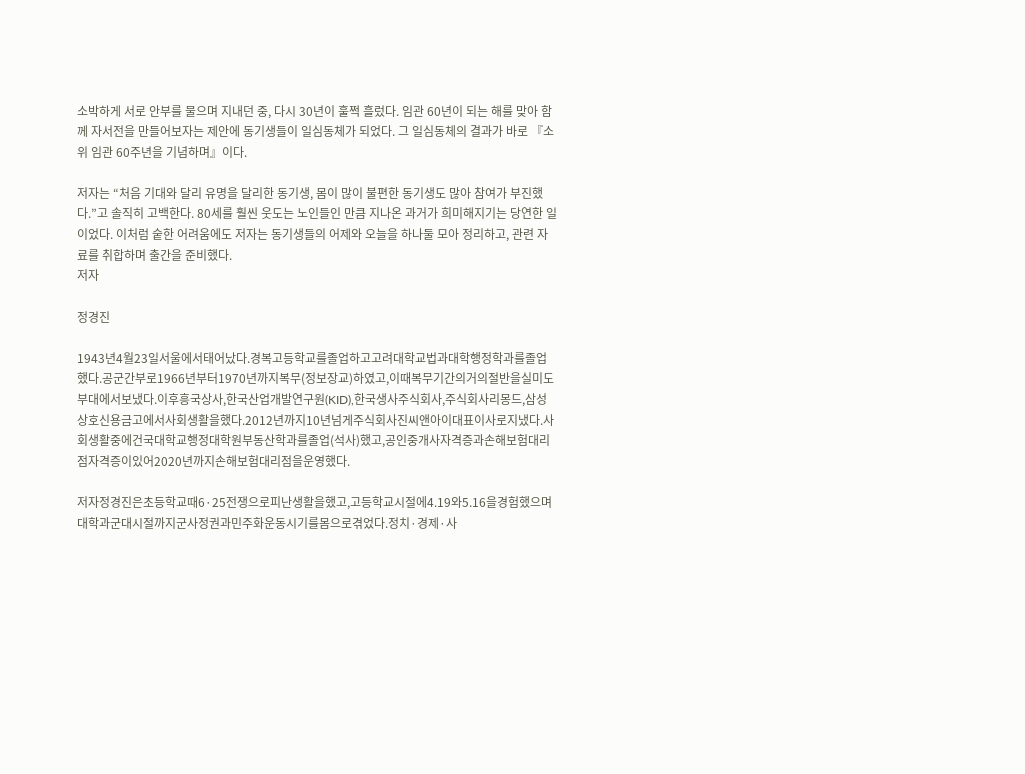소박하게 서로 안부를 물으며 지내던 중, 다시 30년이 훌쩍 흘렀다. 임관 60년이 되는 해를 맞아 함께 자서전을 만들어보자는 제안에 동기생들이 일심동체가 되었다. 그 일심동체의 결과가 바로 『소위 임관 60주년을 기념하며』이다.

저자는 “처음 기대와 달리 유명을 달리한 동기생, 몸이 많이 불편한 동기생도 많아 참여가 부진했다.”고 솔직히 고백한다. 80세를 훨씬 웃도는 노인들인 만큼 지나온 과거가 희미해지기는 당연한 일이었다. 이처럼 숱한 어려움에도 저자는 동기생들의 어제와 오늘을 하나둘 모아 정리하고, 관련 자료를 취합하며 출간을 준비했다.
저자

정경진

1943년4월23일서울에서태어났다.경복고등학교를졸업하고고려대학교법과대학행정학과를졸업했다.공군간부로1966년부터1970년까지복무(정보장교)하였고,이때복무기간의거의절반을실미도부대에서보냈다.이후흥국상사,한국산업개발연구원(KID),한국생사주식회사,주식회사리몽드,삼성상호신용금고에서사회생활을했다.2012년까지10년넘게주식회사진씨앤아이대표이사로지냈다.사회생활중에건국대학교행정대학원부동산학과를졸업(석사)했고,공인중개사자격증과손해보험대리점자격증이있어2020년까지손해보험대리점을운영했다.

저자정경진은초등학교때6·25전쟁으로피난생활을했고,고등학교시절에4.19와5.16을경험했으며대학과군대시절까지군사정권과민주화운동시기를몸으로겪었다.정치·경제·사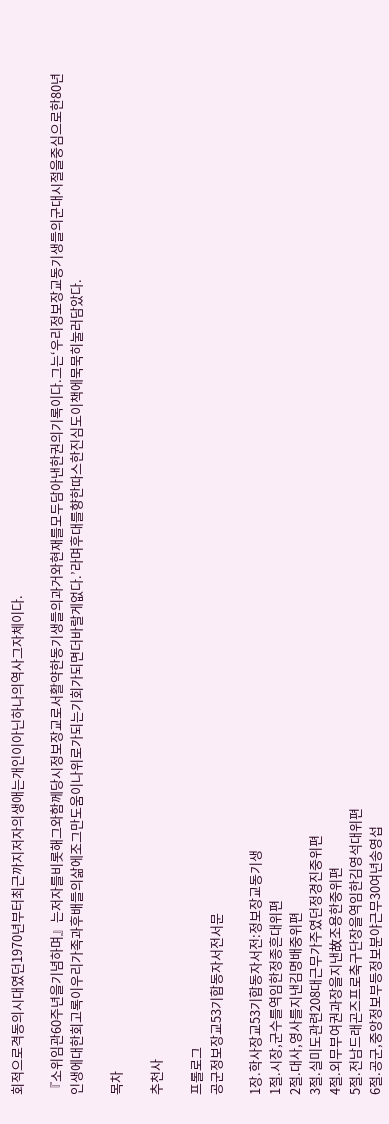회적으로격동의시대였던1970년부터최근까지저자의생애는개인이아닌하나의역사그자체이다.

『소위임관60주년을기념하며』는저자를비롯해그와함께당시정보장교로서활약한동기생들의과거와현재를모두담아낸한권의기록이다.그는‘우리정보장교동기생들의군대시절을중심으로한80년인생에대한회고록이우리가족과후배들의삶에조그만도움이나위로가되는기회가되면더바랄게없다.’라며후대를향한따스한진심도이책에묵묵히눌러담았다.

목차

추천사

프롤로그
공군정보장교53기합동자서전서문

1장.학사장교53기합동자서전:정보장교동기생
1절.시장,군수를역임한정종흔대위편
2절.대사,영사를지낸김명배중위편
3절.실미도관련208대근무가주였던정경진중위편
4절.외무부여권과장을지낸故조용한중위편
5절.전남드래곤즈프로축구단장을역임한김영석대위편
6절.공군,중앙정보부등정보분야근무30여년송영섭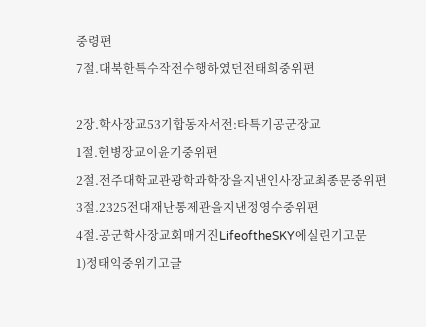중령편
7절.대북한특수작전수행하였던전태희중위편

2장.학사장교53기합동자서전:타특기공군장교
1절.헌병장교이윤기중위편
2절.전주대학교관광학과학장을지낸인사장교최종문중위편
3절.2325전대재난통제관을지낸정영수중위편
4절.공군학사장교회매거진LifeoftheSKY에실린기고문
1)정태익중위기고글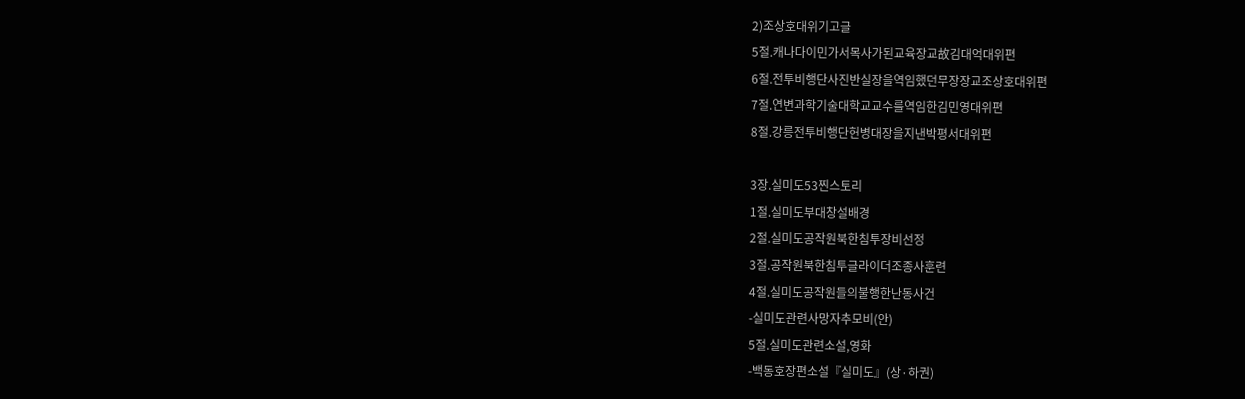2)조상호대위기고글
5절.캐나다이민가서목사가된교육장교故김대억대위편
6절.전투비행단사진반실장을역임했던무장장교조상호대위편
7절.연변과학기술대학교교수를역임한김민영대위편
8절.강릉전투비행단헌병대장을지낸박평서대위편

3장.실미도53찐스토리
1절.실미도부대창설배경
2절.실미도공작원북한침투장비선정
3절.공작원북한침투글라이더조종사훈련
4절.실미도공작원들의불행한난동사건
-실미도관련사망자추모비(안)
5절.실미도관련소설,영화
-백동호장편소설『실미도』(상·하권)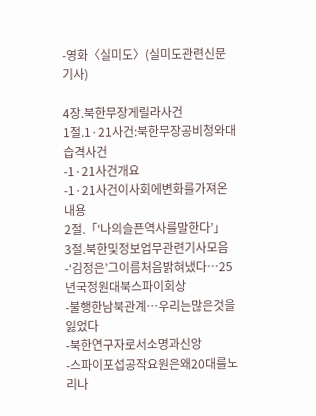-영화〈실미도〉(실미도관련신문기사)

4장.북한무장게릴라사건
1절.1·21사건:북한무장공비청와대습격사건
-1·21사건개요
-1·21사건이사회에변화를가져온내용
2절.「‘나의슬픈역사를말한다’」
3절.북한및정보업무관련기사모음
-‘김정은’그이름처음밝혀냈다…25년국정원대북스파이회상
-불행한남북관계…우리는많은것을잃었다
-북한연구자로서소명과신앙
-스파이포섭공작요원은왜20대를노리나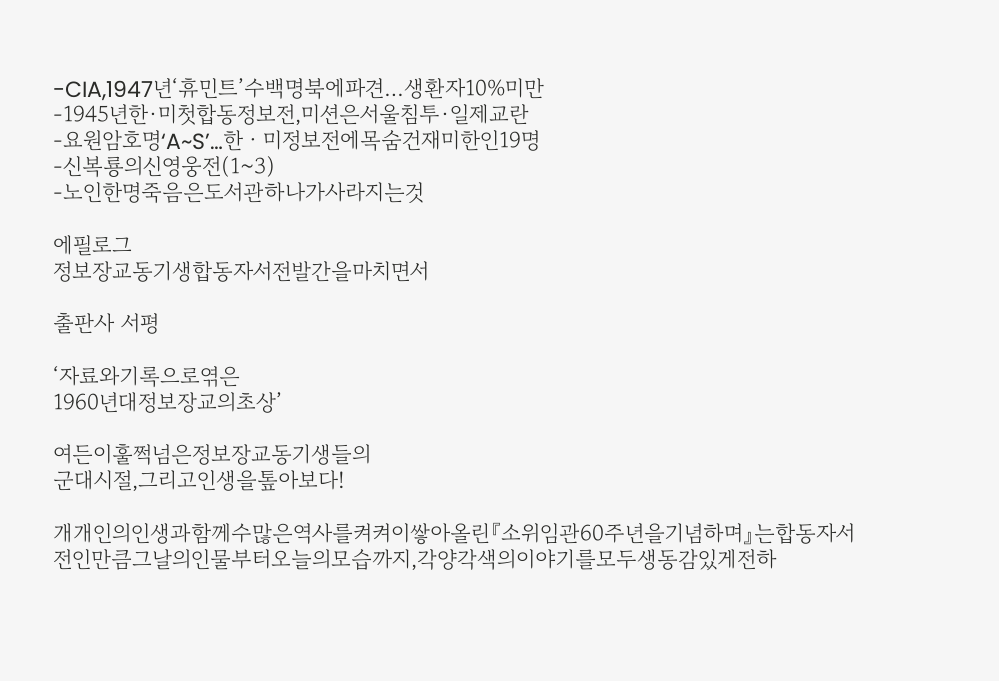-CIA,1947년‘휴민트’수백명북에파견…생환자10%미만
-1945년한·미첫합동정보전,미션은서울침투·일제교란
-요원암호명‘A~S’…한ㆍ미정보전에목숨건재미한인19명
-신복룡의신영웅전(1~3)
-노인한명죽음은도서관하나가사라지는것

에필로그
정보장교동기생합동자서전발간을마치면서

출판사 서평

‘자료와기록으로엮은
1960년대정보장교의초상’

여든이훌쩍넘은정보장교동기생들의
군대시절,그리고인생을톺아보다!

개개인의인생과함께수많은역사를켜켜이쌓아올린『소위임관60주년을기념하며』는합동자서전인만큼그날의인물부터오늘의모습까지,각양각색의이야기를모두생동감있게전하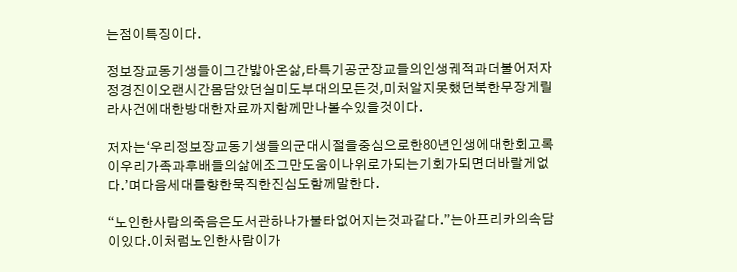는점이특징이다.

정보장교동기생들이그간밟아온삶,타특기공군장교들의인생궤적과더불어저자정경진이오랜시간몸담았던실미도부대의모든것,미처알지못했던북한무장게릴라사건에대한방대한자료까지함께만나볼수있을것이다.

저자는‘우리정보장교동기생들의군대시절을중심으로한80년인생에대한회고록이우리가족과후배들의삶에조그만도움이나위로가되는기회가되면더바랄게없다.’며다음세대를향한묵직한진심도함께말한다.

“노인한사람의죽음은도서관하나가불타없어지는것과같다.”는아프리카의속담이있다.이처럼노인한사람이가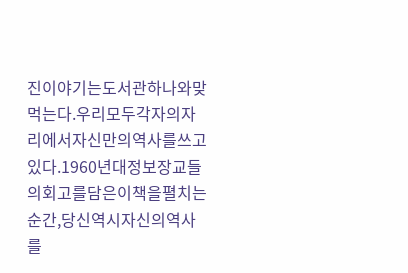진이야기는도서관하나와맞먹는다.우리모두각자의자리에서자신만의역사를쓰고있다.1960년대정보장교들의회고를담은이책을펼치는순간,당신역시자신의역사를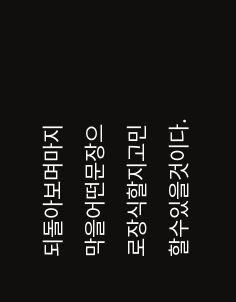되돌아보며마지막을어떤문장으로장식할지고민할수있을것이다.